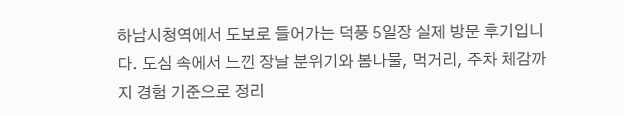하남시청역에서 도보로 들어가는 덕풍 5일장 실제 방문 후기입니다. 도심 속에서 느낀 장날 분위기와 봄나물, 먹거리, 주차 체감까지 경험 기준으로 정리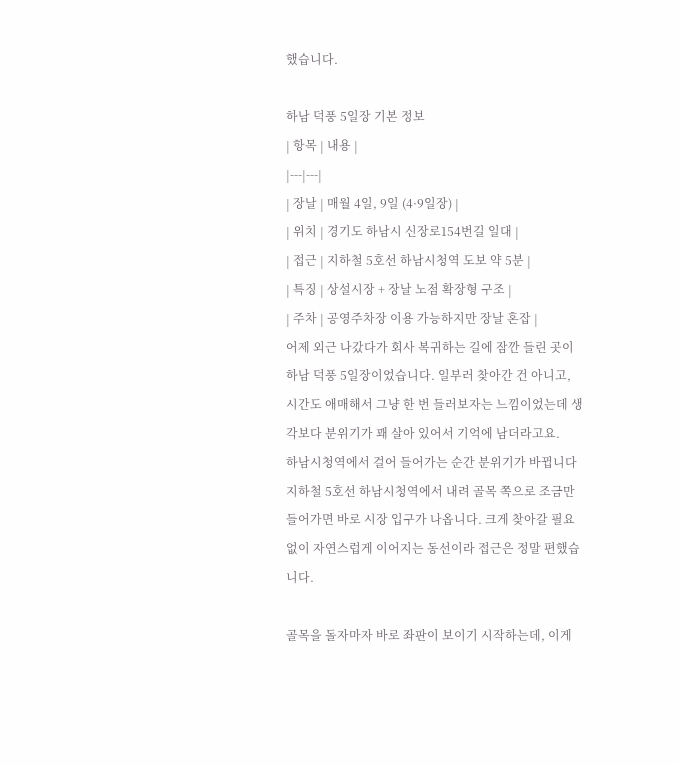했습니다.

하남 덕풍 5일장 기본 정보
| 항목 | 내용 |
|---|---|
| 장날 | 매월 4일, 9일 (4·9일장) |
| 위치 | 경기도 하남시 신장로154번길 일대 |
| 접근 | 지하철 5호선 하남시청역 도보 약 5분 |
| 특징 | 상설시장 + 장날 노점 확장형 구조 |
| 주차 | 공영주차장 이용 가능하지만 장날 혼잡 |
어제 외근 나갔다가 회사 복귀하는 길에 잠깐 들린 곳이 하남 덕풍 5일장이었습니다. 일부러 찾아간 건 아니고, 시간도 애매해서 그냥 한 번 들러보자는 느낌이었는데 생각보다 분위기가 꽤 살아 있어서 기억에 남더라고요.
하남시청역에서 걸어 들어가는 순간 분위기가 바뀝니다
지하철 5호선 하남시청역에서 내려 골목 쪽으로 조금만 들어가면 바로 시장 입구가 나옵니다. 크게 찾아갈 필요 없이 자연스럽게 이어지는 동선이라 접근은 정말 편했습니다.

골목을 돌자마자 바로 좌판이 보이기 시작하는데, 이게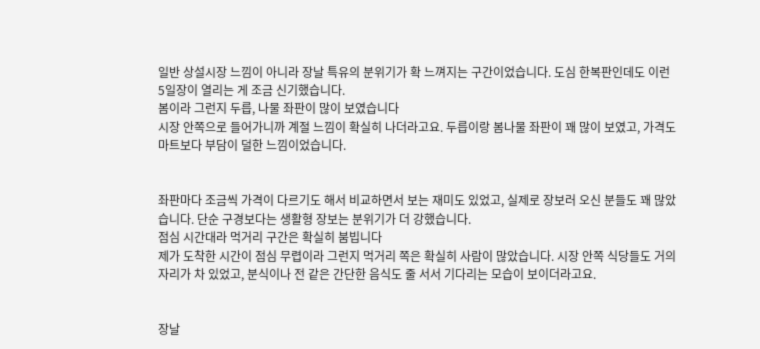일반 상설시장 느낌이 아니라 장날 특유의 분위기가 확 느껴지는 구간이었습니다. 도심 한복판인데도 이런 5일장이 열리는 게 조금 신기했습니다.
봄이라 그런지 두릅, 나물 좌판이 많이 보였습니다
시장 안쪽으로 들어가니까 계절 느낌이 확실히 나더라고요. 두릅이랑 봄나물 좌판이 꽤 많이 보였고, 가격도 마트보다 부담이 덜한 느낌이었습니다.


좌판마다 조금씩 가격이 다르기도 해서 비교하면서 보는 재미도 있었고, 실제로 장보러 오신 분들도 꽤 많았습니다. 단순 구경보다는 생활형 장보는 분위기가 더 강했습니다.
점심 시간대라 먹거리 구간은 확실히 붐빕니다
제가 도착한 시간이 점심 무렵이라 그런지 먹거리 쪽은 확실히 사람이 많았습니다. 시장 안쪽 식당들도 거의 자리가 차 있었고, 분식이나 전 같은 간단한 음식도 줄 서서 기다리는 모습이 보이더라고요.


장날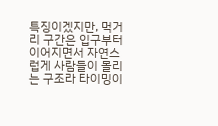특징이겠지만, 먹거리 구간은 입구부터 이어지면서 자연스럽게 사람들이 몰리는 구조라 타이밍이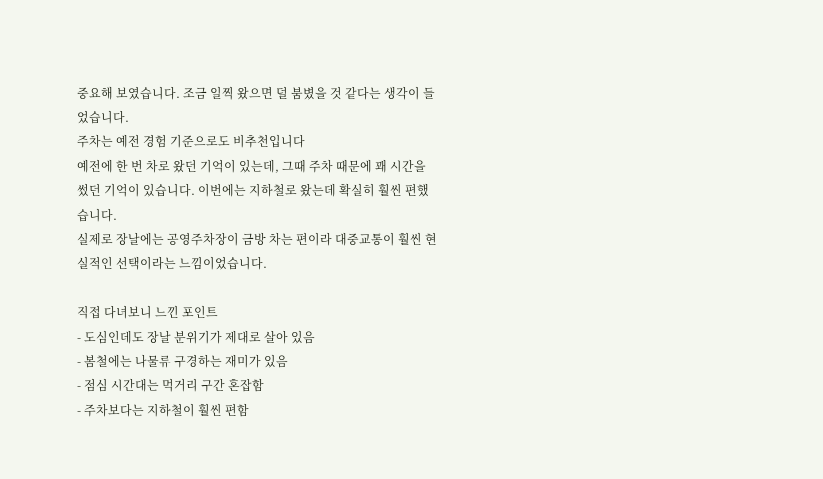중요해 보였습니다. 조금 일찍 왔으면 덜 붐볐을 것 같다는 생각이 들었습니다.
주차는 예전 경험 기준으로도 비추천입니다
예전에 한 번 차로 왔던 기억이 있는데, 그때 주차 때문에 꽤 시간을 썼던 기억이 있습니다. 이번에는 지하철로 왔는데 확실히 훨씬 편했습니다.
실제로 장날에는 공영주차장이 금방 차는 편이라 대중교통이 훨씬 현실적인 선택이라는 느낌이었습니다.

직접 다녀보니 느낀 포인트
- 도심인데도 장날 분위기가 제대로 살아 있음
- 봄철에는 나물류 구경하는 재미가 있음
- 점심 시간대는 먹거리 구간 혼잡함
- 주차보다는 지하철이 훨씬 편함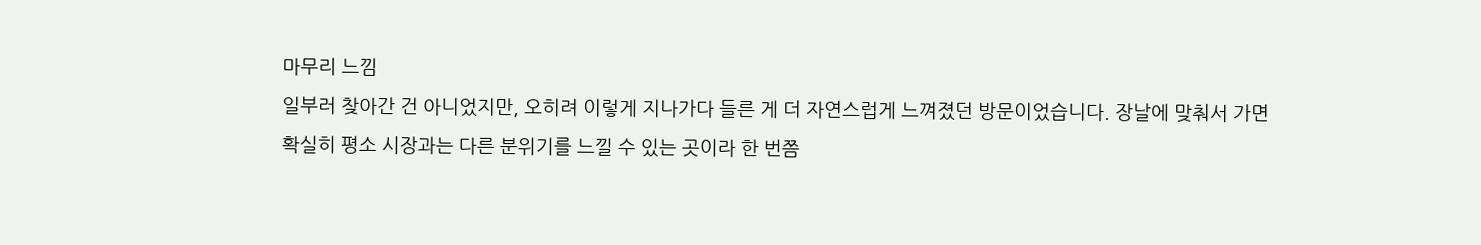마무리 느낌
일부러 찾아간 건 아니었지만, 오히려 이렇게 지나가다 들른 게 더 자연스럽게 느껴졌던 방문이었습니다. 장날에 맞춰서 가면 확실히 평소 시장과는 다른 분위기를 느낄 수 있는 곳이라 한 번쯤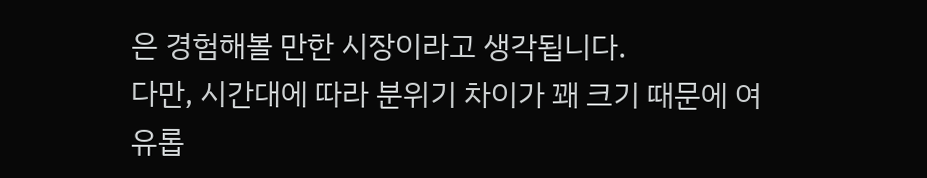은 경험해볼 만한 시장이라고 생각됩니다.
다만, 시간대에 따라 분위기 차이가 꽤 크기 때문에 여유롭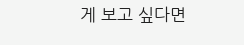게 보고 싶다면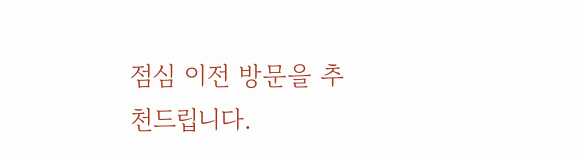점심 이전 방문을 추천드립니다.